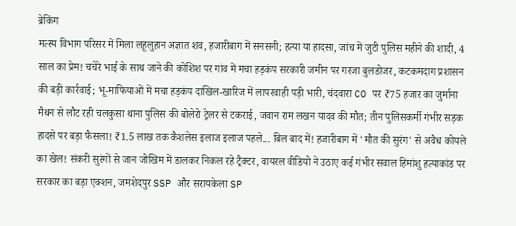ब्रेकिंग
मत्स्य विभाग परिसर में मिला लहूलुहान अज्ञात शव, हजारीबाग में सनसनी; हत्या या हादसा, जांच में जुटी पुलिस महीने की शादी, 4 साल का प्रेम! चचेरे भाई के साथ जाने की कोशिश पर गांव में मचा हड़कंप सरकारी जमीन पर गरजा बुलडोजर, कटकमदाग प्रशासन की बड़ी कार्रवाई; भू-माफियाओं में मचा हड़कंप दाखिल-खारिज में लापरवाही पड़ी भारी, चंदवारा CO पर ₹75 हजार का जुर्माना मैथन से लौट रही चलकुसा थाना पुलिस की बोलेरो ट्रेलर से टकराई, जवान राम लखन यादव की मौत; तीन पुलिसकर्मी गंभीर सड़क हादसे पर बड़ा फैसला! ₹1.5 लाख तक कैशलेस इलाज इलाज पहले... बिल बाद में! हजारीबाग में 'मौत की सुरंग' से अवैध कोयले का खेल! संकरी सुरंगों से जान जोखिम में डालकर निकल रहे ट्रैक्टर, वायरल वीडियो ने उठाए कई गंभीर सवाल हिमांशु हत्याकांड पर सरकार का बड़ा एक्शन, जमशेदपुर SSP और सरायकेला SP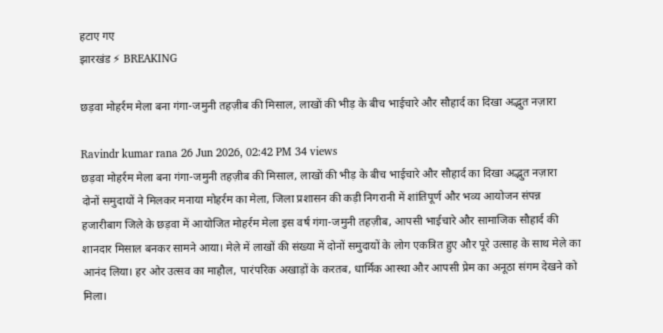हटाए गए
झारखंड ⚡ BREAKING

छड़वा मोहर्रम मेला बना गंगा-जमुनी तहज़ीब की मिसाल, लाखों की भीड़ के बीच भाईचारे और सौहार्द का दिखा अद्भुत नज़ारा

Ravindr kumar rana 26 Jun 2026, 02:42 PM 34 views
छड़वा मोहर्रम मेला बना गंगा-जमुनी तहज़ीब की मिसाल, लाखों की भीड़ के बीच भाईचारे और सौहार्द का दिखा अद्भुत नज़ारा
दोनों समुदायों ने मिलकर मनाया मोहर्रम का मेला, जिला प्रशासन की कड़ी निगरानी में शांतिपूर्ण और भव्य आयोजन संपन्न
हजारीबाग जिले के छड़वा में आयोजित मोहर्रम मेला इस वर्ष गंगा-जमुनी तहज़ीब, आपसी भाईचारे और सामाजिक सौहार्द की शानदार मिसाल बनकर सामने आया। मेले में लाखों की संख्या में दोनों समुदायों के लोग एकत्रित हुए और पूरे उत्साह के साथ मेले का आनंद लिया। हर ओर उत्सव का माहौल, पारंपरिक अखाड़ों के करतब, धार्मिक आस्था और आपसी प्रेम का अनूठा संगम देखने को मिला।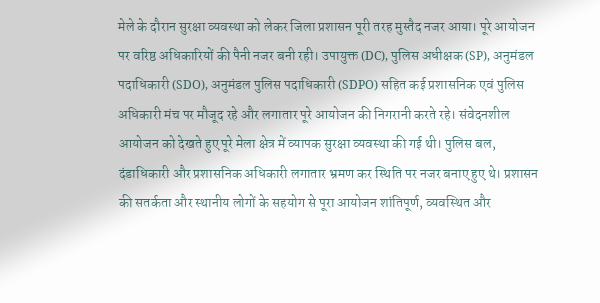मेले के दौरान सुरक्षा व्यवस्था को लेकर जिला प्रशासन पूरी तरह मुस्तैद नजर आया। पूरे आयोजन पर वरिष्ठ अधिकारियों की पैनी नजर बनी रही। उपायुक्त (DC), पुलिस अधीक्षक (SP), अनुमंडल पदाधिकारी (SDO), अनुमंडल पुलिस पदाधिकारी (SDPO) सहित कई प्रशासनिक एवं पुलिस अधिकारी मंच पर मौजूद रहे और लगातार पूरे आयोजन की निगरानी करते रहे। संवेदनशील आयोजन को देखते हुए पूरे मेला क्षेत्र में व्यापक सुरक्षा व्यवस्था की गई थी। पुलिस बल, दंडाधिकारी और प्रशासनिक अधिकारी लगातार भ्रमण कर स्थिति पर नजर बनाए हुए थे। प्रशासन की सतर्कता और स्थानीय लोगों के सहयोग से पूरा आयोजन शांतिपूर्ण, व्यवस्थित और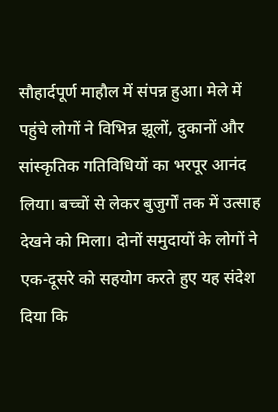सौहार्दपूर्ण माहौल में संपन्न हुआ। मेले में पहुंचे लोगों ने विभिन्न झूलों, दुकानों और सांस्कृतिक गतिविधियों का भरपूर आनंद लिया। बच्चों से लेकर बुजुर्गों तक में उत्साह देखने को मिला। दोनों समुदायों के लोगों ने एक-दूसरे को सहयोग करते हुए यह संदेश दिया कि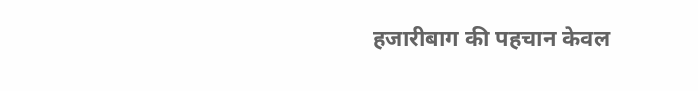हजारीबाग की पहचान केवल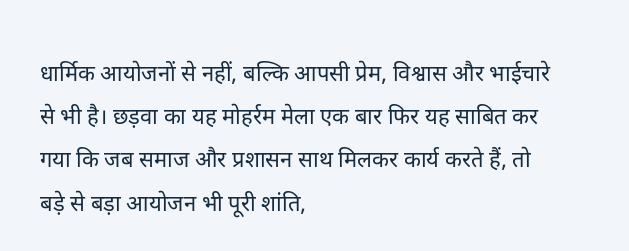धार्मिक आयोजनों से नहीं, बल्कि आपसी प्रेम, विश्वास और भाईचारे से भी है। छड़वा का यह मोहर्रम मेला एक बार फिर यह साबित कर गया कि जब समाज और प्रशासन साथ मिलकर कार्य करते हैं, तो बड़े से बड़ा आयोजन भी पूरी शांति,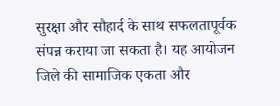सुरक्षा और सौहार्द के साथ सफलतापूर्वक संपन्न कराया जा सकता है। यह आयोजन जिले की सामाजिक एकता और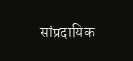सांप्रदायिक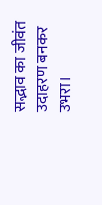सद्भाव का जीवंत उदाहरण बनकर उभरा।